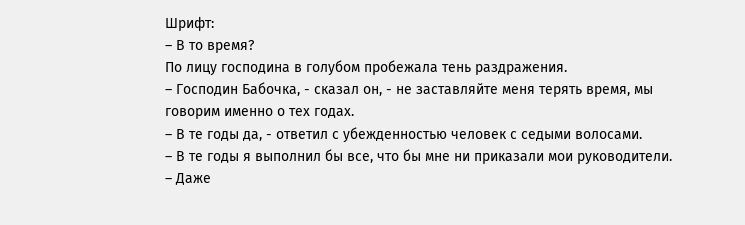Шрифт:
– В то время?
По лицу господина в голубом пробежала тень раздражения.
– Господин Бабочка, - сказал он, - не заставляйте меня терять время, мы говорим именно о тех годах.
– В те годы да, - ответил с убежденностью человек с седыми волосами.
– В те годы я выполнил бы все, что бы мне ни приказали мои руководители.
– Даже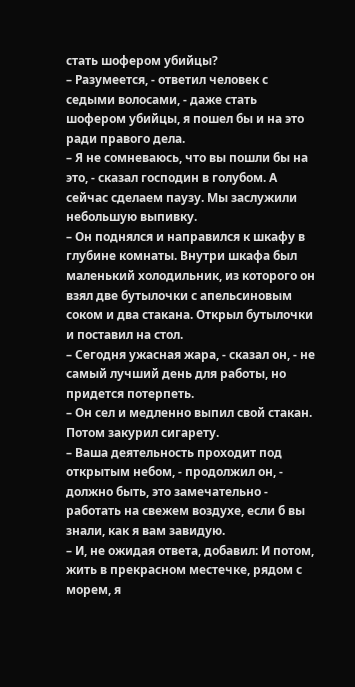стать шофером убийцы?
– Разумеется, - ответил человек с седыми волосами, - даже стать шофером убийцы, я пошел бы и на это ради правого дела.
– Я не сомневаюсь, что вы пошли бы на это, - сказал господин в голубом. А сейчас сделаем паузу. Мы заслужили небольшую выпивку.
– Он поднялся и направился к шкафу в глубине комнаты. Внутри шкафа был маленький холодильник, из которого он взял две бутылочки с апельсиновым соком и два стакана. Открыл бутылочки и поставил на стол.
– Сегодня ужасная жара, - сказал он, - не самый лучший день для работы, но придется потерпеть.
– Он сел и медленно выпил свой стакан. Потом закурил сигарету.
– Ваша деятельность проходит под открытым небом, - продолжил он, - должно быть, это замечательно - работать на свежем воздухе, если б вы знали, как я вам завидую.
– И, не ожидая ответа, добавил: И потом, жить в прекрасном местечке, рядом с морем, я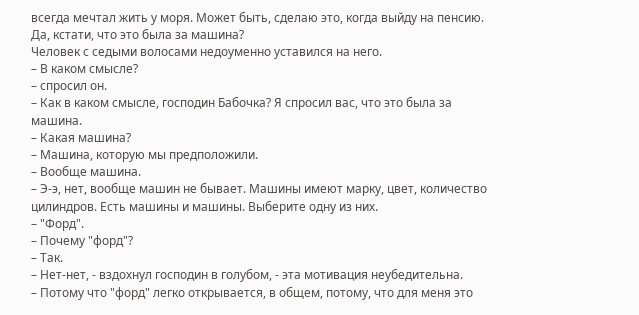всегда мечтал жить у моря. Может быть, сделаю это, когда выйду на пенсию. Да, кстати, что это была за машина?
Человек с седыми волосами недоуменно уставился на него.
– В каком смысле?
– спросил он.
– Как в каком смысле, господин Бабочка? Я спросил вас, что это была за машина.
– Какая машина?
– Машина, которую мы предположили.
– Вообще машина.
– Э-э, нет, вообще машин не бывает. Машины имеют марку, цвет, количество цилиндров. Есть машины и машины. Выберите одну из них.
– "Форд".
– Почему "форд"?
– Так.
– Нет-нет, - вздохнул господин в голубом, - эта мотивация неубедительна.
– Потому что "форд" легко открывается, в общем, потому, что для меня это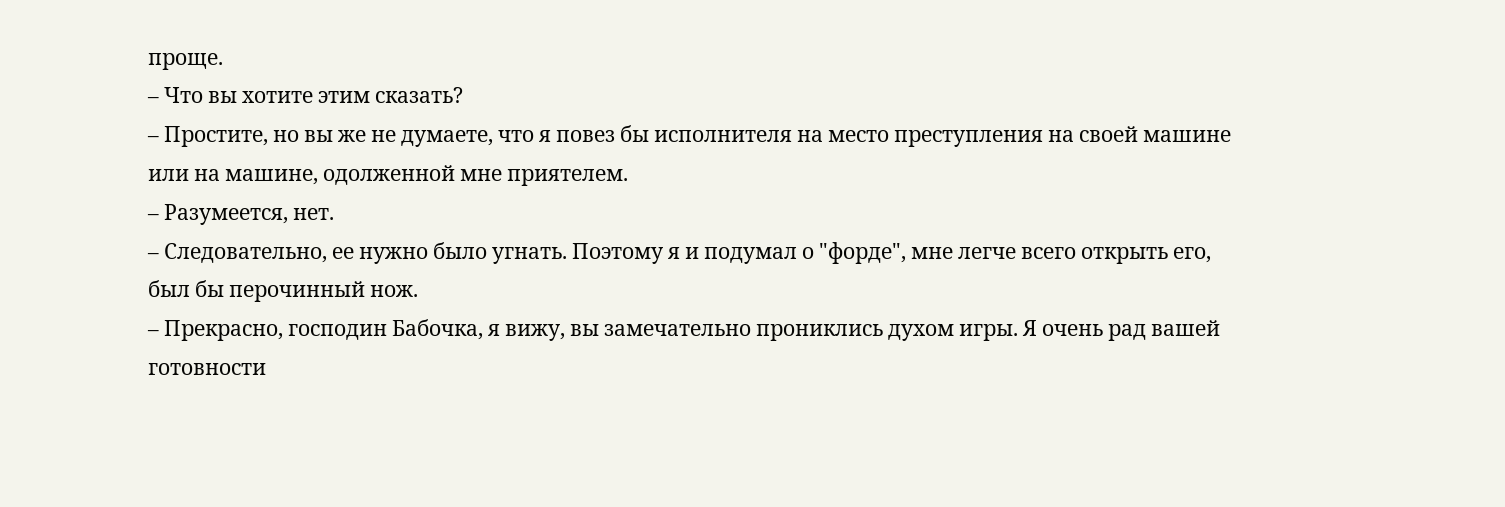проще.
– Что вы хотите этим сказать?
– Простите, но вы же не думаете, что я повез бы исполнителя на место преступления на своей машине или на машине, одолженной мне приятелем.
– Разумеется, нет.
– Следовательно, ее нужно было угнать. Поэтому я и подумал о "форде", мне легче всего открыть его, был бы перочинный нож.
– Прекрасно, господин Бабочка, я вижу, вы замечательно прониклись духом игры. Я очень рад вашей готовности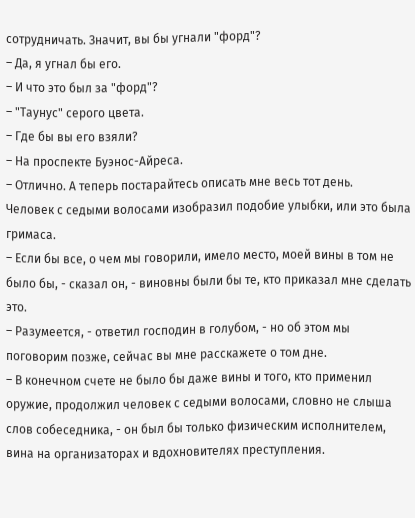сотрудничать. Значит, вы бы угнали "форд"?
– Да, я угнал бы его.
– И что это был за "форд"?
– "Таунус" серого цвета.
– Где бы вы его взяли?
– На проспекте Буэнос-Айреса.
– Отлично. А теперь постарайтесь описать мне весь тот день.
Человек с седыми волосами изобразил подобие улыбки, или это была гримаса.
– Если бы все, о чем мы говорили, имело место, моей вины в том не было бы, - сказал он, - виновны были бы те, кто приказал мне сделать это.
– Разумеется, - ответил господин в голубом, - но об этом мы поговорим позже, сейчас вы мне расскажете о том дне.
– В конечном счете не было бы даже вины и того, кто применил оружие, продолжил человек с седыми волосами, словно не слыша слов собеседника, - он был бы только физическим исполнителем, вина на организаторах и вдохновителях преступления.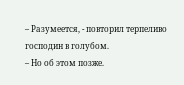– Разумеется, - повторил терпеливо господин в голубом.
– Но об этом позже.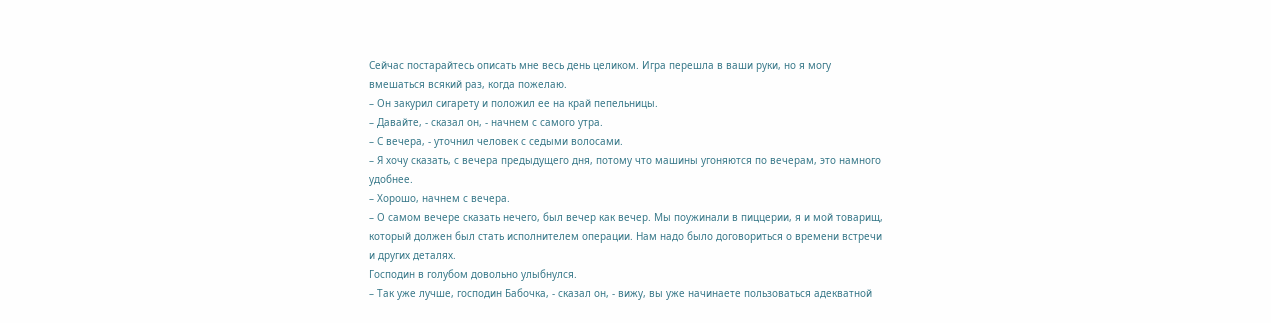Сейчас постарайтесь описать мне весь день целиком. Игра перешла в ваши руки, но я могу вмешаться всякий раз, когда пожелаю.
– Он закурил сигарету и положил ее на край пепельницы.
– Давайте, - сказал он, - начнем с самого утра.
– С вечера, - уточнил человек с седыми волосами.
– Я хочу сказать, с вечера предыдущего дня, потому что машины угоняются по вечерам, это намного удобнее.
– Хорошо, начнем с вечера.
– О самом вечере сказать нечего, был вечер как вечер. Мы поужинали в пиццерии, я и мой товарищ, который должен был стать исполнителем операции. Нам надо было договориться о времени встречи и других деталях.
Господин в голубом довольно улыбнулся.
– Так уже лучше, господин Бабочка, - сказал он, - вижу, вы уже начинаете пользоваться адекватной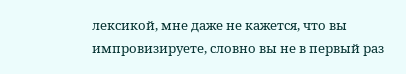лексикой, мне даже не кажется, что вы импровизируете, словно вы не в первый раз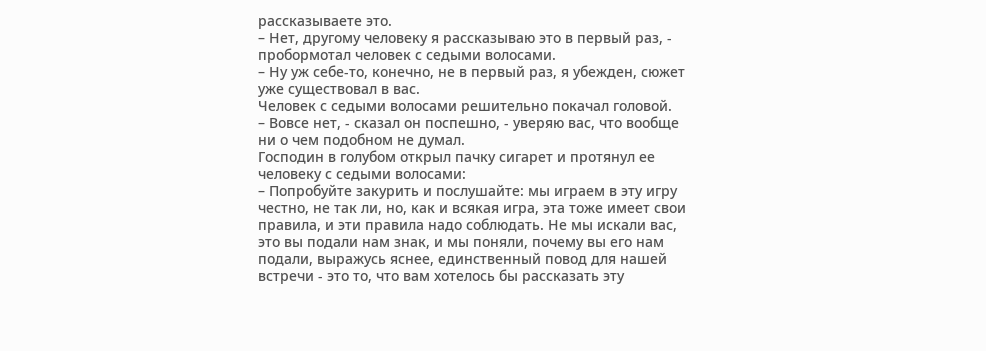рассказываете это.
– Нет, другому человеку я рассказываю это в первый раз, - пробормотал человек с седыми волосами.
– Ну уж себе-то, конечно, не в первый раз, я убежден, сюжет уже существовал в вас.
Человек с седыми волосами решительно покачал головой.
– Вовсе нет, - сказал он поспешно, - уверяю вас, что вообще ни о чем подобном не думал.
Господин в голубом открыл пачку сигарет и протянул ее человеку с седыми волосами:
– Попробуйте закурить и послушайте: мы играем в эту игру честно, не так ли, но, как и всякая игра, эта тоже имеет свои правила, и эти правила надо соблюдать. Не мы искали вас, это вы подали нам знак, и мы поняли, почему вы его нам подали, выражусь яснее, единственный повод для нашей встречи - это то, что вам хотелось бы рассказать эту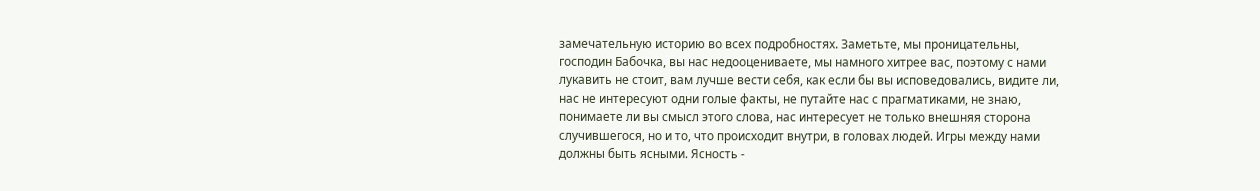замечательную историю во всех подробностях. Заметьте, мы проницательны, господин Бабочка, вы нас недооцениваете, мы намного хитрее вас, поэтому с нами лукавить не стоит, вам лучше вести себя, как если бы вы исповедовались, видите ли, нас не интересуют одни голые факты, не путайте нас с прагматиками, не знаю, понимаете ли вы смысл этого слова, нас интересует не только внешняя сторона случившегося, но и то, что происходит внутри, в головах людей. Игры между нами должны быть ясными. Ясность -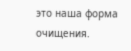это наша форма очищения.